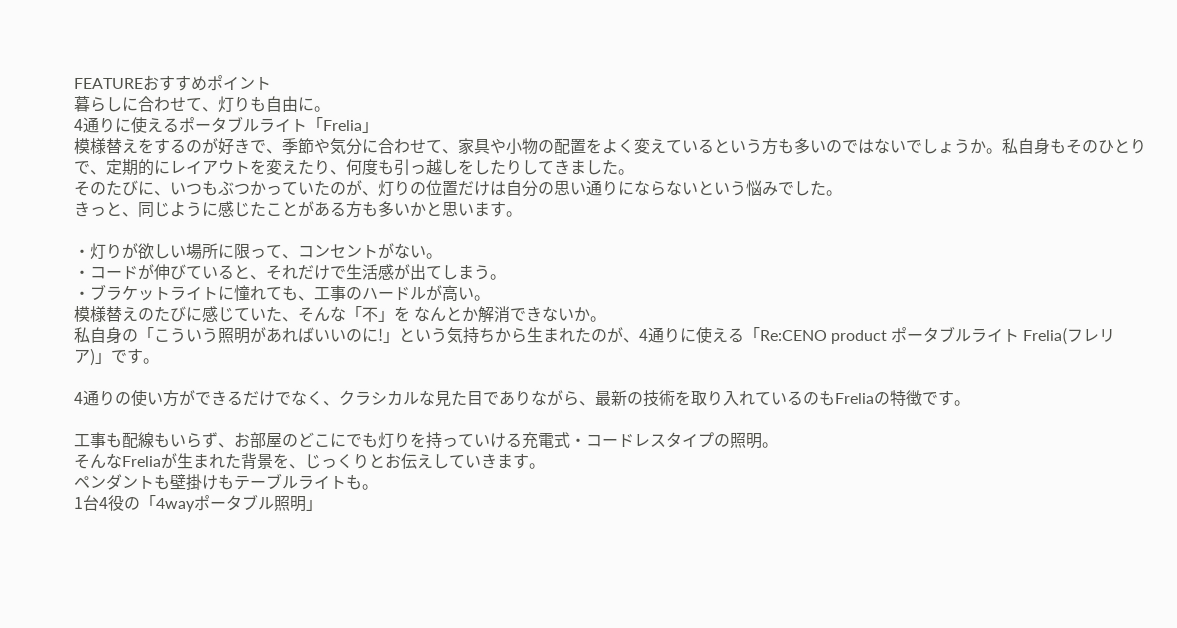FEATUREおすすめポイント
暮らしに合わせて、灯りも自由に。
4通りに使えるポータブルライト「Frelia」
模様替えをするのが好きで、季節や気分に合わせて、家具や小物の配置をよく変えているという方も多いのではないでしょうか。私自身もそのひとりで、定期的にレイアウトを変えたり、何度も引っ越しをしたりしてきました。
そのたびに、いつもぶつかっていたのが、灯りの位置だけは自分の思い通りにならないという悩みでした。
きっと、同じように感じたことがある方も多いかと思います。

・灯りが欲しい場所に限って、コンセントがない。
・コードが伸びていると、それだけで生活感が出てしまう。
・ブラケットライトに憧れても、工事のハードルが高い。
模様替えのたびに感じていた、そんな「不」を なんとか解消できないか。
私自身の「こういう照明があればいいのに!」という気持ちから生まれたのが、4通りに使える「Re:CENO product ポータブルライト Frelia(フレリア)」です。

4通りの使い方ができるだけでなく、クラシカルな見た目でありながら、最新の技術を取り入れているのもFreliaの特徴です。

工事も配線もいらず、お部屋のどこにでも灯りを持っていける充電式・コードレスタイプの照明。
そんなFreliaが生まれた背景を、じっくりとお伝えしていきます。
ペンダントも壁掛けもテーブルライトも。
1台4役の「4wayポータブル照明」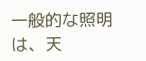一般的な照明は、天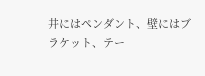井にはペンダント、壁にはブラケット、テー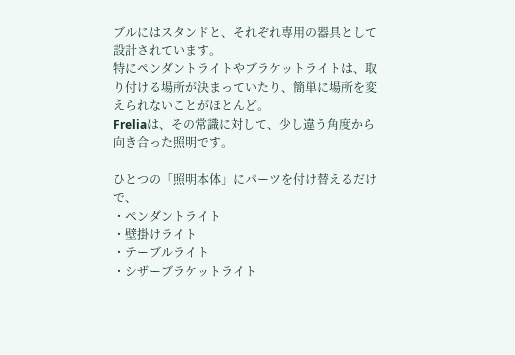ブルにはスタンドと、それぞれ専用の器具として設計されています。
特にペンダントライトやブラケットライトは、取り付ける場所が決まっていたり、簡単に場所を変えられないことがほとんど。
Freliaは、その常識に対して、少し違う角度から向き合った照明です。

ひとつの「照明本体」にパーツを付け替えるだけで、
・ペンダントライト
・壁掛けライト
・テーブルライト
・シザーブラケットライト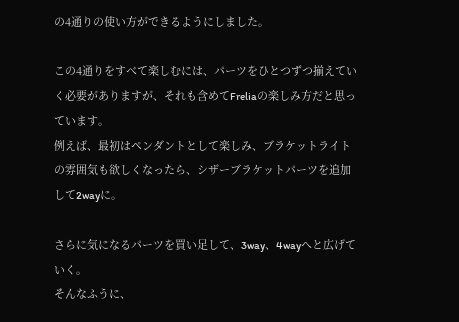の4通りの使い方ができるようにしました。

この4通りをすべて楽しむには、パーツをひとつずつ揃えていく必要がありますが、それも含めてFreliaの楽しみ方だと思っています。
例えば、最初はペンダントとして楽しみ、ブラケットライトの雰囲気も欲しくなったら、シザーブラケットパーツを追加して2wayに。

さらに気になるパーツを買い足して、3way、4wayへと広げていく。
そんなふうに、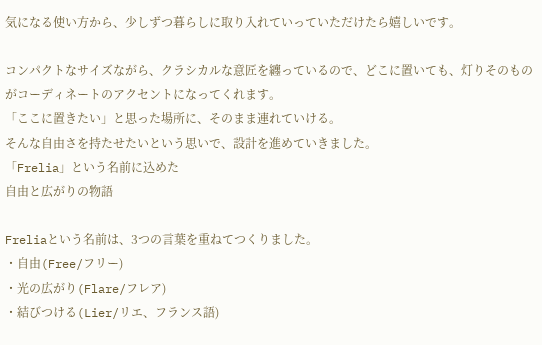気になる使い方から、少しずつ暮らしに取り入れていっていただけたら嬉しいです。

コンパクトなサイズながら、クラシカルな意匠を纏っているので、どこに置いても、灯りそのものがコーディネートのアクセントになってくれます。
「ここに置きたい」と思った場所に、そのまま連れていける。
そんな自由さを持たせたいという思いで、設計を進めていきました。
「Frelia」という名前に込めた
自由と広がりの物語

Freliaという名前は、3つの言葉を重ねてつくりました。
・自由(Free/フリー)
・光の広がり(Flare/フレア)
・結びつける(Lier/リエ、フランス語)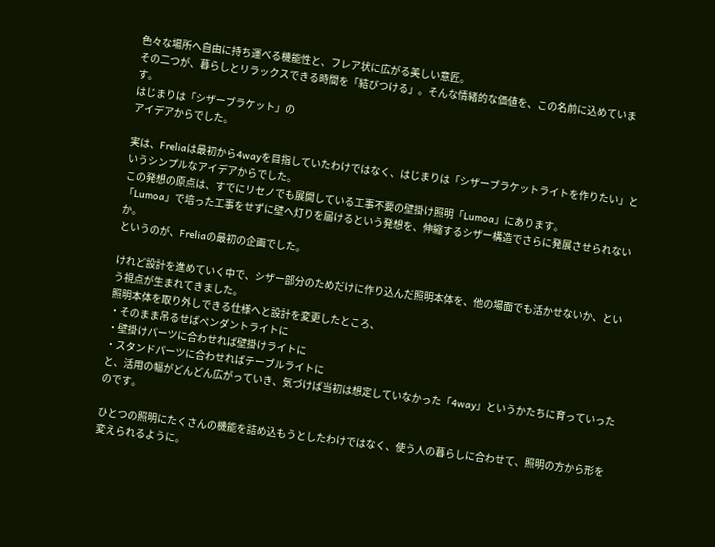色々な場所へ自由に持ち運べる機能性と、フレア状に広がる美しい意匠。
その二つが、暮らしとリラックスできる時間を「結びつける」。そんな情緒的な価値を、この名前に込めています。
はじまりは「シザーブラケット」の
アイデアからでした。

実は、Freliaは最初から4wayを目指していたわけではなく、はじまりは「シザーブラケットライトを作りたい」というシンプルなアイデアからでした。
この発想の原点は、すでにリセノでも展開している工事不要の壁掛け照明「Lumoa」にあります。
「Lumoa」で培った工事をせずに壁へ灯りを届けるという発想を、伸縮するシザー構造でさらに発展させられないか。
というのが、Freliaの最初の企画でした。

けれど設計を進めていく中で、シザー部分のためだけに作り込んだ照明本体を、他の場面でも活かせないか、という視点が生まれてきました。
照明本体を取り外しできる仕様へと設計を変更したところ、
・そのまま吊るせばペンダントライトに
・壁掛けパーツに合わせれば壁掛けライトに
・スタンドパーツに合わせればテーブルライトに
と、活用の幅がどんどん広がっていき、気づけば当初は想定していなかった「4way」というかたちに育っていったのです。

ひとつの照明にたくさんの機能を詰め込もうとしたわけではなく、使う人の暮らしに合わせて、照明の方から形を変えられるように。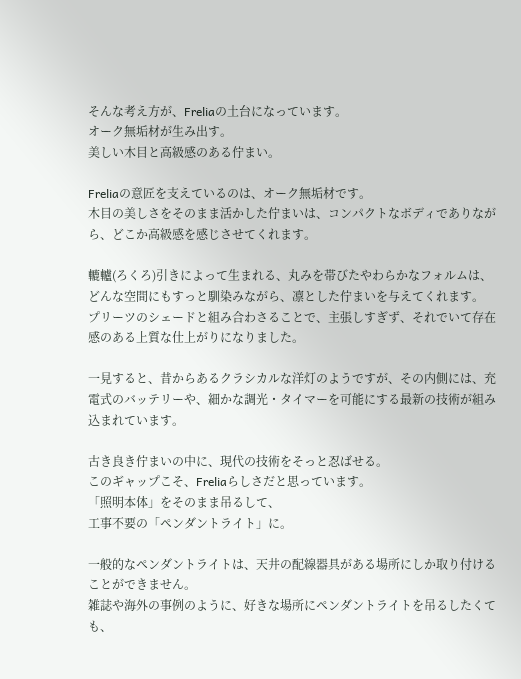そんな考え方が、Freliaの土台になっています。
オーク無垢材が生み出す。
美しい木目と高級感のある佇まい。

Freliaの意匠を支えているのは、オーク無垢材です。
木目の美しさをそのまま活かした佇まいは、コンパクトなボディでありながら、どこか高級感を感じさせてくれます。

轆轤(ろくろ)引きによって生まれる、丸みを帯びたやわらかなフォルムは、どんな空間にもすっと馴染みながら、凛とした佇まいを与えてくれます。
プリーツのシェードと組み合わさることで、主張しすぎず、それでいて存在感のある上質な仕上がりになりました。

一見すると、昔からあるクラシカルな洋灯のようですが、その内側には、充電式のバッテリーや、細かな調光・タイマーを可能にする最新の技術が組み込まれています。

古き良き佇まいの中に、現代の技術をそっと忍ばせる。
このギャップこそ、Freliaらしさだと思っています。
「照明本体」をそのまま吊るして、
工事不要の「ペンダントライト」に。

一般的なペンダントライトは、天井の配線器具がある場所にしか取り付けることができません。
雑誌や海外の事例のように、好きな場所にペンダントライトを吊るしたくても、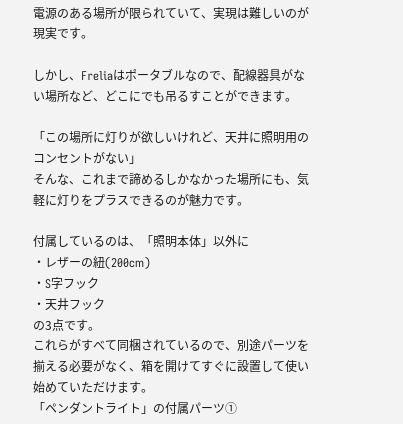電源のある場所が限られていて、実現は難しいのが現実です。

しかし、Freliaはポータブルなので、配線器具がない場所など、どこにでも吊るすことができます。

「この場所に灯りが欲しいけれど、天井に照明用のコンセントがない」
そんな、これまで諦めるしかなかった場所にも、気軽に灯りをプラスできるのが魅力です。

付属しているのは、「照明本体」以外に
・レザーの紐(200cm)
・S字フック
・天井フック
の3点です。
これらがすべて同梱されているので、別途パーツを揃える必要がなく、箱を開けてすぐに設置して使い始めていただけます。
「ペンダントライト」の付属パーツ①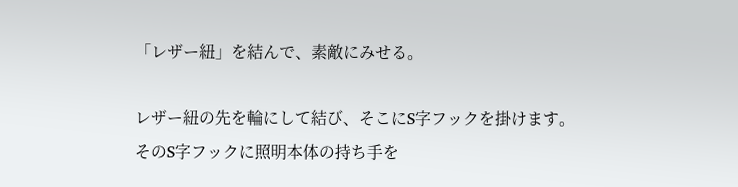「レザー紐」を結んで、素敵にみせる。

レザー紐の先を輪にして結び、そこにS字フックを掛けます。
そのS字フックに照明本体の持ち手を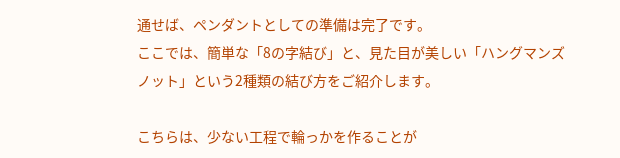通せば、ペンダントとしての準備は完了です。
ここでは、簡単な「8の字結び」と、見た目が美しい「ハングマンズノット」という2種類の結び方をご紹介します。

こちらは、少ない工程で輪っかを作ることが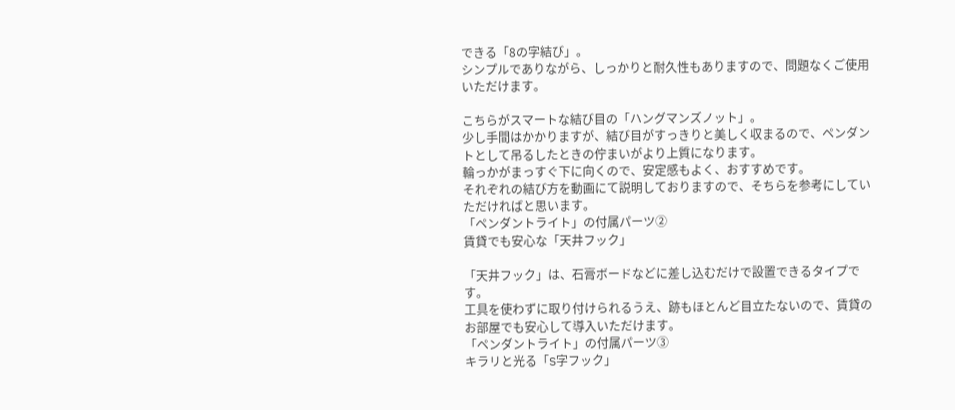できる「8の字結び」。
シンプルでありながら、しっかりと耐久性もありますので、問題なくご使用いただけます。

こちらがスマートな結び目の「ハングマンズノット」。
少し手間はかかりますが、結び目がすっきりと美しく収まるので、ペンダントとして吊るしたときの佇まいがより上質になります。
輪っかがまっすぐ下に向くので、安定感もよく、おすすめです。
それぞれの結び方を動画にて説明しておりますので、そちらを参考にしていただければと思います。
「ペンダントライト」の付属パーツ②
賃貸でも安心な「天井フック」

「天井フック」は、石膏ボードなどに差し込むだけで設置できるタイプです。
工具を使わずに取り付けられるうえ、跡もほとんど目立たないので、賃貸のお部屋でも安心して導入いただけます。
「ペンダントライト」の付属パーツ③
キラリと光る「S字フック」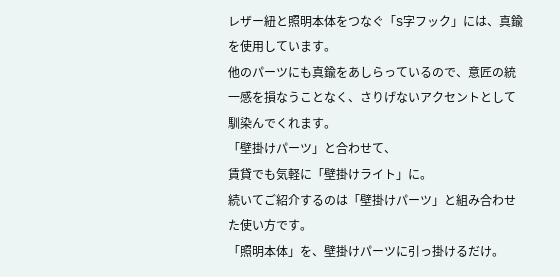レザー紐と照明本体をつなぐ「S字フック」には、真鍮を使用しています。
他のパーツにも真鍮をあしらっているので、意匠の統一感を損なうことなく、さりげないアクセントとして馴染んでくれます。
「壁掛けパーツ」と合わせて、
賃貸でも気軽に「壁掛けライト」に。
続いてご紹介するのは「壁掛けパーツ」と組み合わせた使い方です。
「照明本体」を、壁掛けパーツに引っ掛けるだけ。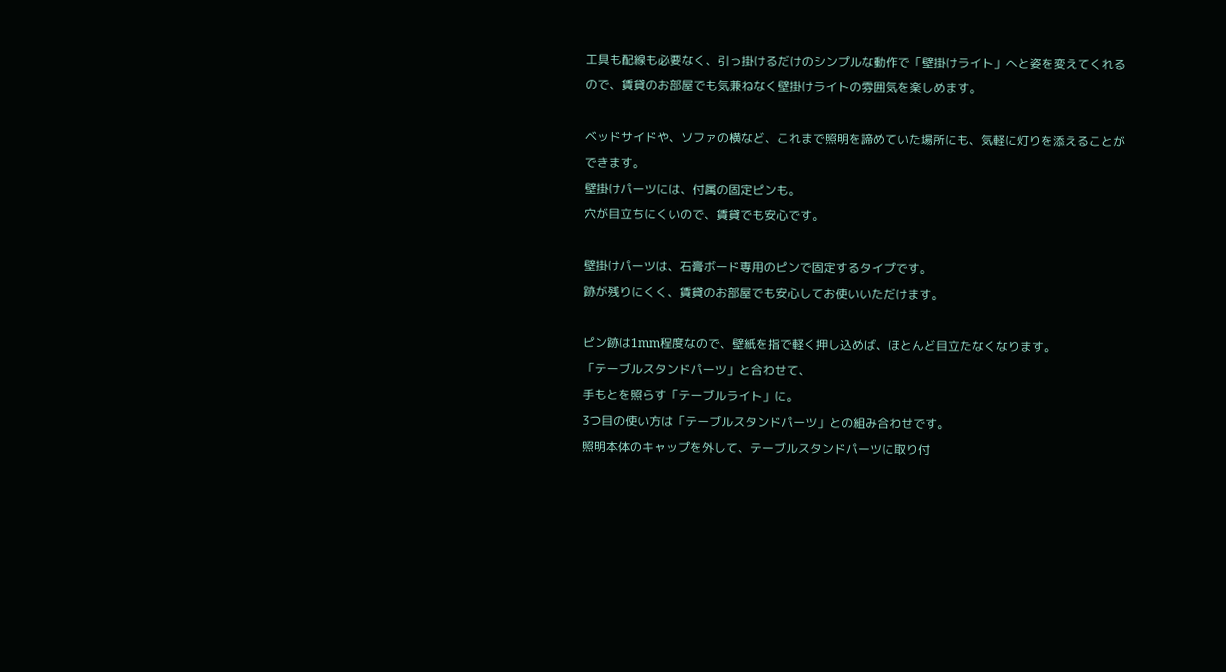工具も配線も必要なく、引っ掛けるだけのシンプルな動作で「壁掛けライト」へと姿を変えてくれるので、賃貸のお部屋でも気兼ねなく壁掛けライトの雰囲気を楽しめます。

ベッドサイドや、ソファの横など、これまで照明を諦めていた場所にも、気軽に灯りを添えることができます。
壁掛けパーツには、付属の固定ピンも。
穴が目立ちにくいので、賃貸でも安心です。

壁掛けパーツは、石膏ボード専用のピンで固定するタイプです。
跡が残りにくく、賃貸のお部屋でも安心してお使いいただけます。

ピン跡は1mm程度なので、壁紙を指で軽く押し込めば、ほとんど目立たなくなります。
「テーブルスタンドパーツ」と合わせて、
手もとを照らす「テーブルライト」に。
3つ目の使い方は「テーブルスタンドパーツ」との組み合わせです。
照明本体のキャップを外して、テーブルスタンドパーツに取り付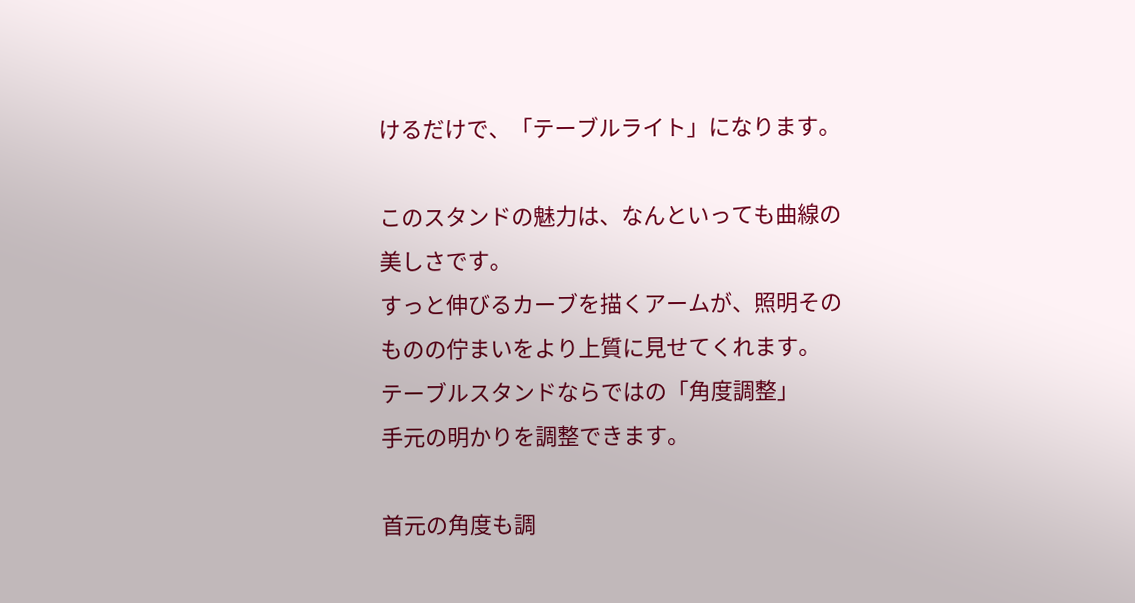けるだけで、「テーブルライト」になります。

このスタンドの魅力は、なんといっても曲線の美しさです。
すっと伸びるカーブを描くアームが、照明そのものの佇まいをより上質に見せてくれます。
テーブルスタンドならではの「角度調整」
手元の明かりを調整できます。

首元の角度も調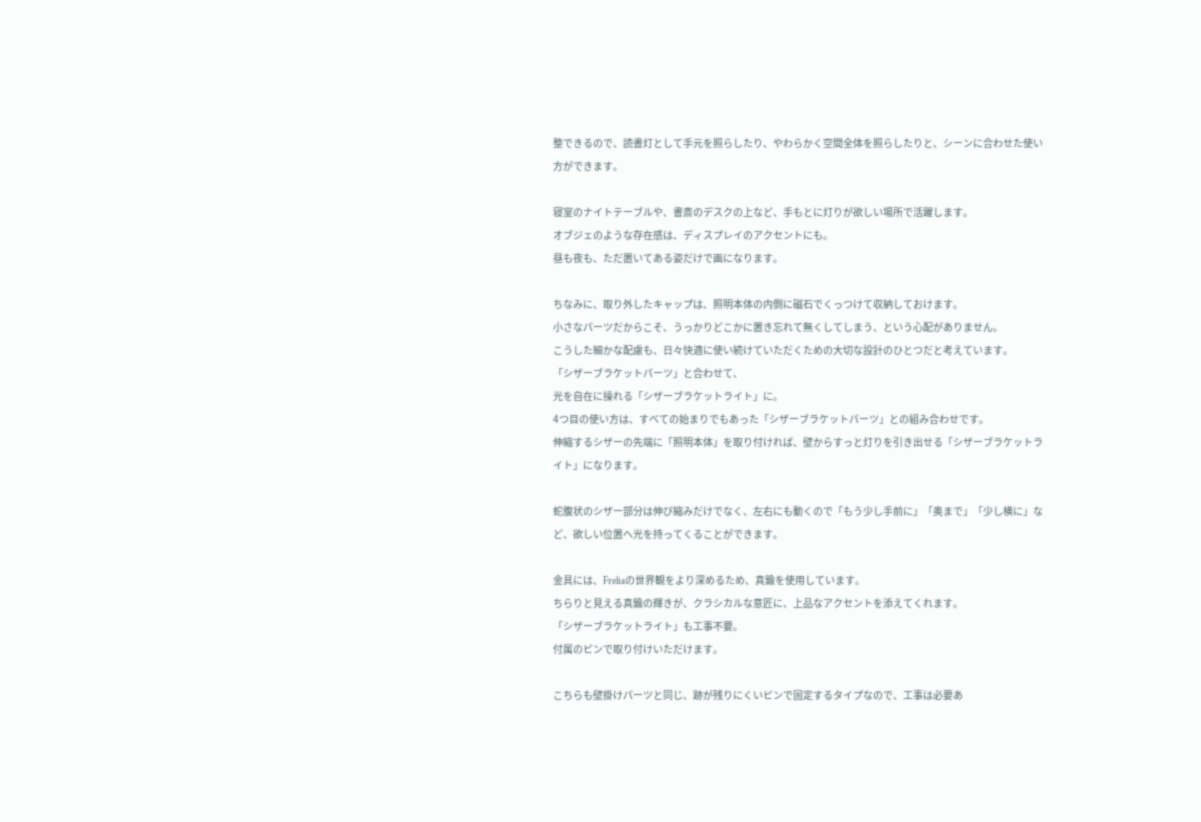整できるので、読書灯として手元を照らしたり、やわらかく空間全体を照らしたりと、シーンに合わせた使い方ができます。

寝室のナイトテーブルや、書斎のデスクの上など、手もとに灯りが欲しい場所で活躍します。
オブジェのような存在感は、ディスプレイのアクセントにも。
昼も夜も、ただ置いてある姿だけで画になります。

ちなみに、取り外したキャップは、照明本体の内側に磁石でくっつけて収納しておけます。
小さなパーツだからこそ、うっかりどこかに置き忘れて無くしてしまう、という心配がありません。
こうした細かな配慮も、日々快適に使い続けていただくための大切な設計のひとつだと考えています。
「シザーブラケットパーツ」と合わせて、
光を自在に操れる「シザーブラケットライト」に。
4つ目の使い方は、すべての始まりでもあった「シザーブラケットパーツ」との組み合わせです。
伸縮するシザーの先端に「照明本体」を取り付ければ、壁からすっと灯りを引き出せる「シザーブラケットライト」になります。

蛇腹状のシザー部分は伸び縮みだけでなく、左右にも動くので「もう少し手前に」「奥まで」「少し横に」など、欲しい位置へ光を持ってくることができます。

金具には、Freliaの世界観をより深めるため、真鍮を使用しています。
ちらりと見える真鍮の輝きが、クラシカルな意匠に、上品なアクセントを添えてくれます。
「シザーブラケットライト」も工事不要。
付属のピンで取り付けいただけます。

こちらも壁掛けパーツと同じ、跡が残りにくいピンで固定するタイプなので、工事は必要あ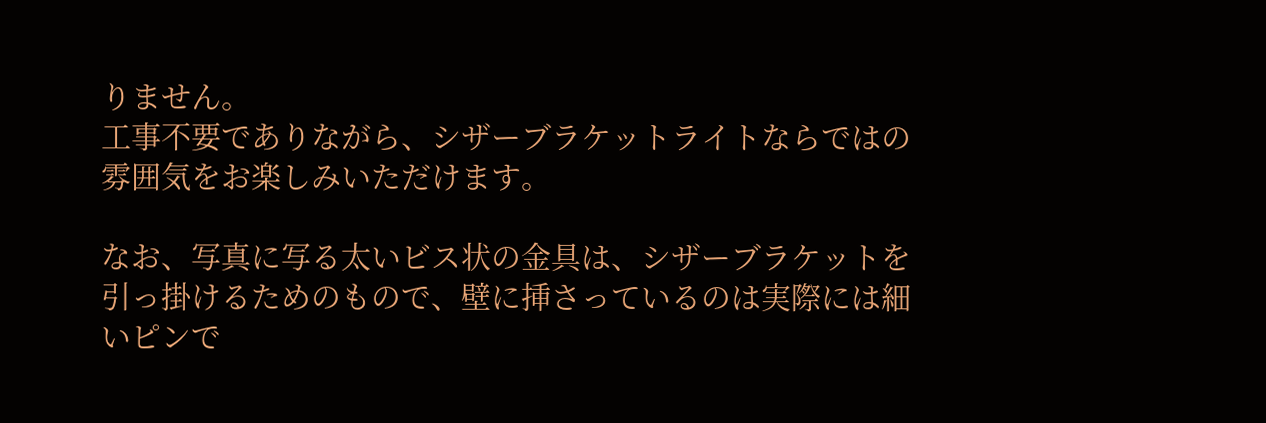りません。
工事不要でありながら、シザーブラケットライトならではの雰囲気をお楽しみいただけます。

なお、写真に写る太いビス状の金具は、シザーブラケットを引っ掛けるためのもので、壁に挿さっているのは実際には細いピンで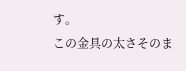す。
この金具の太さそのま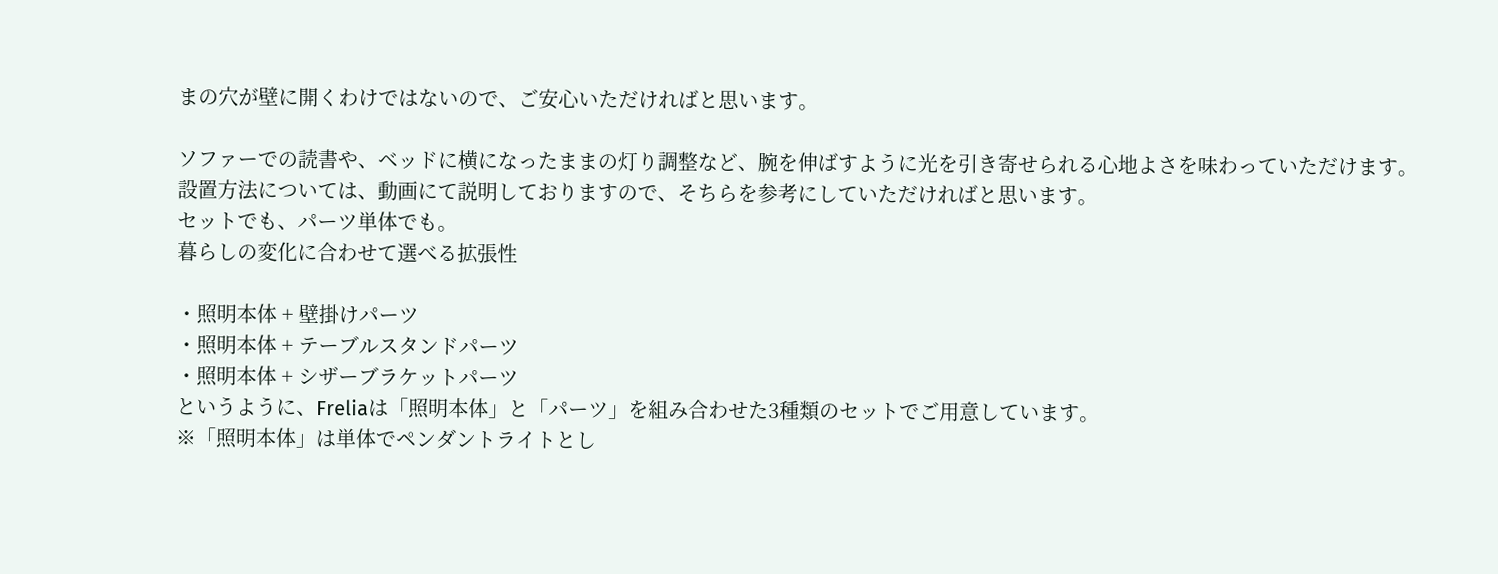まの穴が壁に開くわけではないので、ご安心いただければと思います。

ソファーでの読書や、ベッドに横になったままの灯り調整など、腕を伸ばすように光を引き寄せられる心地よさを味わっていただけます。
設置方法については、動画にて説明しておりますので、そちらを参考にしていただければと思います。
セットでも、パーツ単体でも。
暮らしの変化に合わせて選べる拡張性

・照明本体 + 壁掛けパーツ
・照明本体 + テーブルスタンドパーツ
・照明本体 + シザーブラケットパーツ
というように、Freliaは「照明本体」と「パーツ」を組み合わせた3種類のセットでご用意しています。
※「照明本体」は単体でペンダントライトとし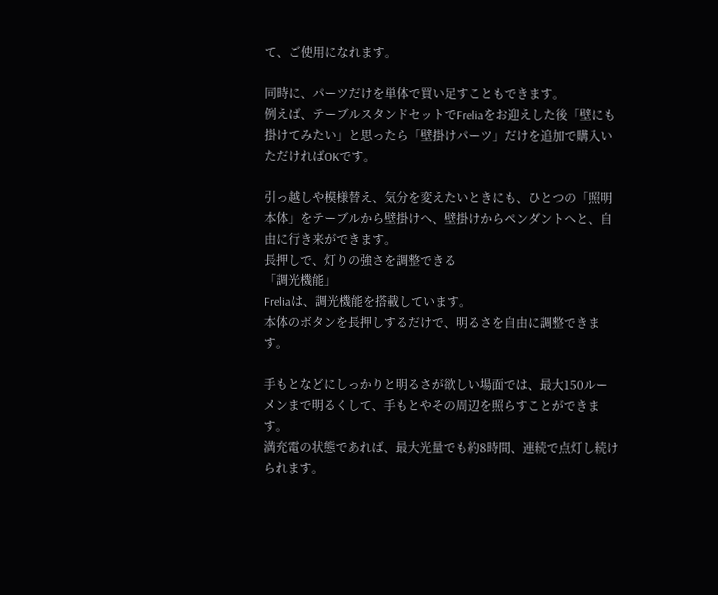て、ご使用になれます。

同時に、パーツだけを単体で買い足すこともできます。
例えば、テーブルスタンドセットでFreliaをお迎えした後「壁にも掛けてみたい」と思ったら「壁掛けパーツ」だけを追加で購入いただければOKです。

引っ越しや模様替え、気分を変えたいときにも、ひとつの「照明本体」をテーブルから壁掛けへ、壁掛けからペンダントへと、自由に行き来ができます。
長押しで、灯りの強さを調整できる
「調光機能」
Freliaは、調光機能を搭載しています。
本体のボタンを長押しするだけで、明るさを自由に調整できます。

手もとなどにしっかりと明るさが欲しい場面では、最大150ルーメンまで明るくして、手もとやその周辺を照らすことができます。
満充電の状態であれば、最大光量でも約8時間、連続で点灯し続けられます。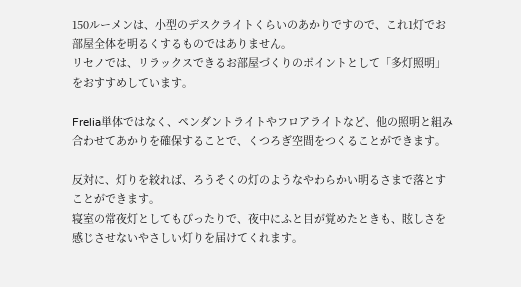150ルーメンは、小型のデスクライトくらいのあかりですので、これ1灯でお部屋全体を明るくするものではありません。
リセノでは、リラックスできるお部屋づくりのポイントとして「多灯照明」をおすすめしています。

Frelia単体ではなく、ペンダントライトやフロアライトなど、他の照明と組み合わせてあかりを確保することで、くつろぎ空間をつくることができます。

反対に、灯りを絞れば、ろうそくの灯のようなやわらかい明るさまで落とすことができます。
寝室の常夜灯としてもぴったりで、夜中にふと目が覚めたときも、眩しさを感じさせないやさしい灯りを届けてくれます。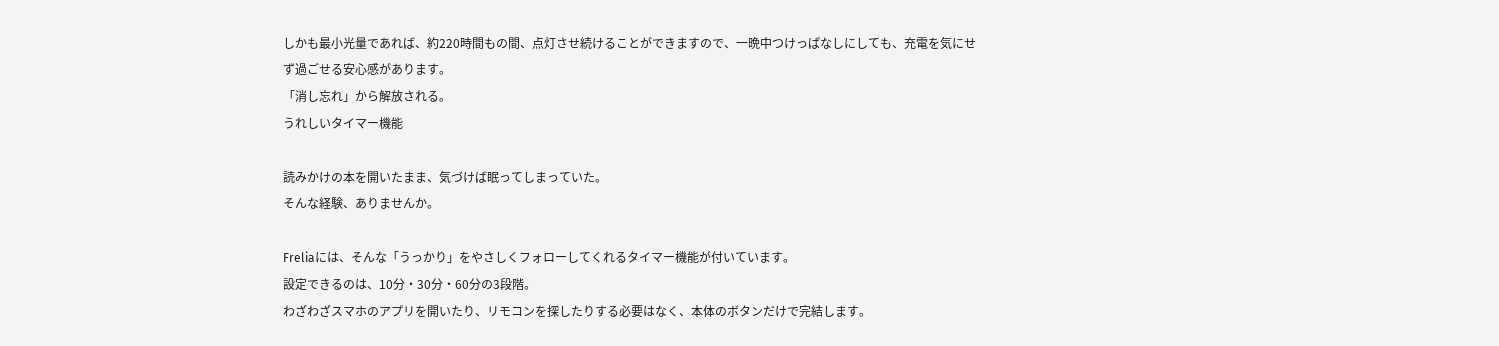しかも最小光量であれば、約220時間もの間、点灯させ続けることができますので、一晩中つけっぱなしにしても、充電を気にせず過ごせる安心感があります。
「消し忘れ」から解放される。
うれしいタイマー機能

読みかけの本を開いたまま、気づけば眠ってしまっていた。
そんな経験、ありませんか。

Freliaには、そんな「うっかり」をやさしくフォローしてくれるタイマー機能が付いています。
設定できるのは、10分・30分・60分の3段階。
わざわざスマホのアプリを開いたり、リモコンを探したりする必要はなく、本体のボタンだけで完結します。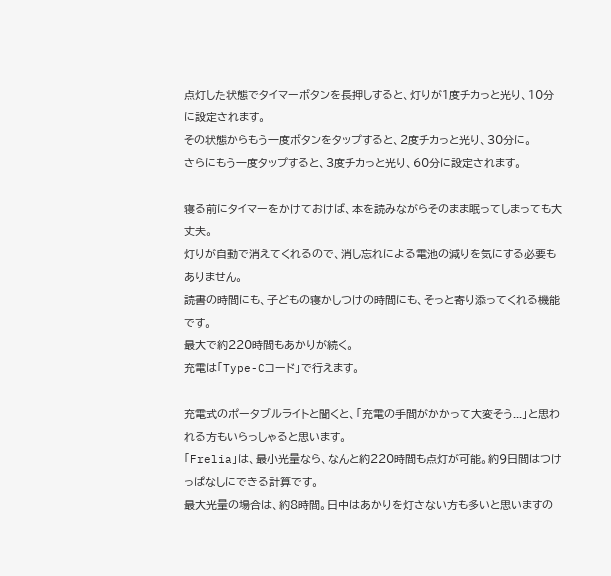点灯した状態でタイマーボタンを長押しすると、灯りが1度チカっと光り、10分に設定されます。
その状態からもう一度ボタンをタップすると、2度チカっと光り、30分に。
さらにもう一度タップすると、3度チカっと光り、60分に設定されます。

寝る前にタイマーをかけておけば、本を読みながらそのまま眠ってしまっても大丈夫。
灯りが自動で消えてくれるので、消し忘れによる電池の減りを気にする必要もありません。
読書の時間にも、子どもの寝かしつけの時間にも、そっと寄り添ってくれる機能です。
最大で約220時間もあかりが続く。
充電は「Type-Cコード」で行えます。

充電式のポータブルライトと聞くと、「充電の手間がかかって大変そう...」と思われる方もいらっしゃると思います。
「Frelia」は、最小光量なら、なんと約220時間も点灯が可能。約9日間はつけっぱなしにできる計算です。
最大光量の場合は、約8時間。日中はあかりを灯さない方も多いと思いますの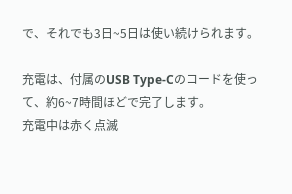で、それでも3日~5日は使い続けられます。

充電は、付属のUSB Type-Cのコードを使って、約6~7時間ほどで完了します。
充電中は赤く点滅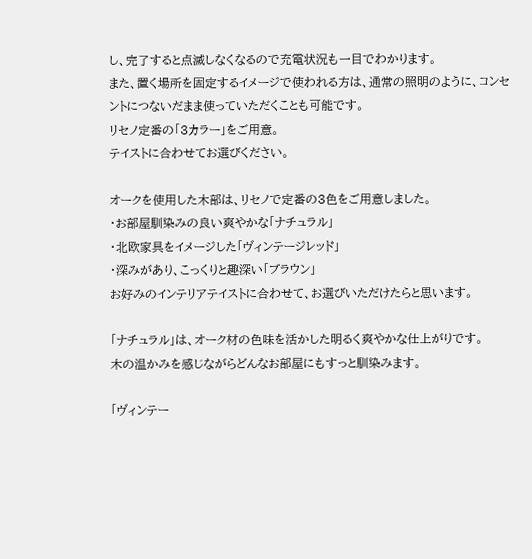し、完了すると点滅しなくなるので充電状況も一目でわかります。
また、置く場所を固定するイメージで使われる方は、通常の照明のように、コンセントにつないだまま使っていただくことも可能です。
リセノ定番の「3カラー」をご用意。
テイストに合わせてお選びください。

オークを使用した木部は、リセノで定番の3色をご用意しました。
・お部屋馴染みの良い爽やかな「ナチュラル」
・北欧家具をイメージした「ヴィンテージレッド」
・深みがあり、こっくりと趣深い「ブラウン」
お好みのインテリアテイストに合わせて、お選びいただけたらと思います。

「ナチュラル」は、オーク材の色味を活かした明るく爽やかな仕上がりです。
木の温かみを感じながらどんなお部屋にもすっと馴染みます。

「ヴィンテー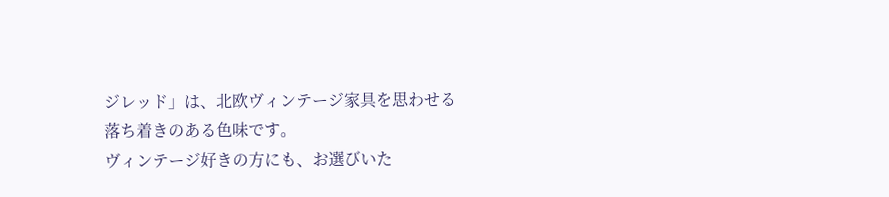ジレッド」は、北欧ヴィンテージ家具を思わせる落ち着きのある色味です。
ヴィンテージ好きの方にも、お選びいた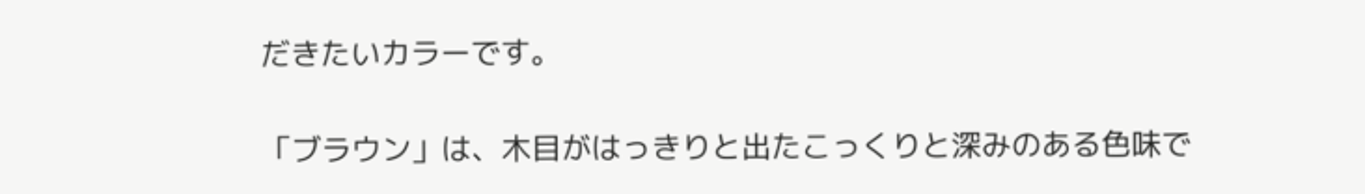だきたいカラーです。

「ブラウン」は、木目がはっきりと出たこっくりと深みのある色味で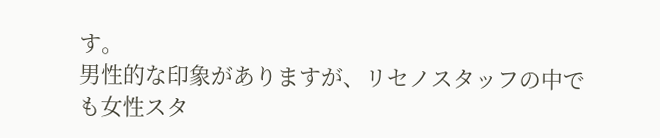す。
男性的な印象がありますが、リセノスタッフの中でも女性スタ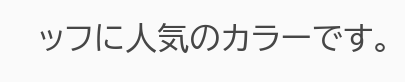ッフに人気のカラーです。